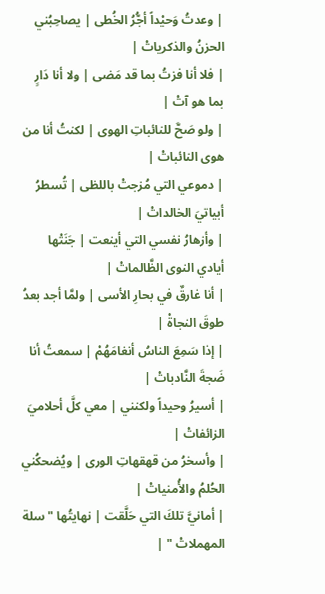| وعدتُ وَحيْداً أجُّرُ الخُطى | يصاحِبُني الحزنُ والذكرياتْ |
| فلا أنا فزتُ بما قد مَضى | ولا أنا دَارٍ بما هو آتْ |
| ولو صَحَّ للنائباتِ الهوى | لكنتُ أنا من هوى النائباتْ |
| دموعي التي مُزجتْ باللظى | تُسطرُ أبياتيَ الخالداتْ |
| وأزهارُ نفسي التي أينعت | جَنَتْها أيادي النوى الظَّالماتْ |
| أنا غارقٌ في بحارِ الأسى | ولمَّا أجد بعدُ طوقَ النجاةْ |
| إذا سَمِعَ الناسُ أنغامَهُمْ | سمعتُ أنا ضَجةَ النَّادباتْ |
| أسيرُ وحيداً ولكنني | معي كلَّ أحلاميَ الزائفاتْ |
| وأسخرُ من قهقهاتِ الورى | ويُضحكُني الحُلمُ والأُمنياتْ |
| أمانيَّ تلكَ التي حَلَّقت | نهايتُها " سلة المهملاتْ " |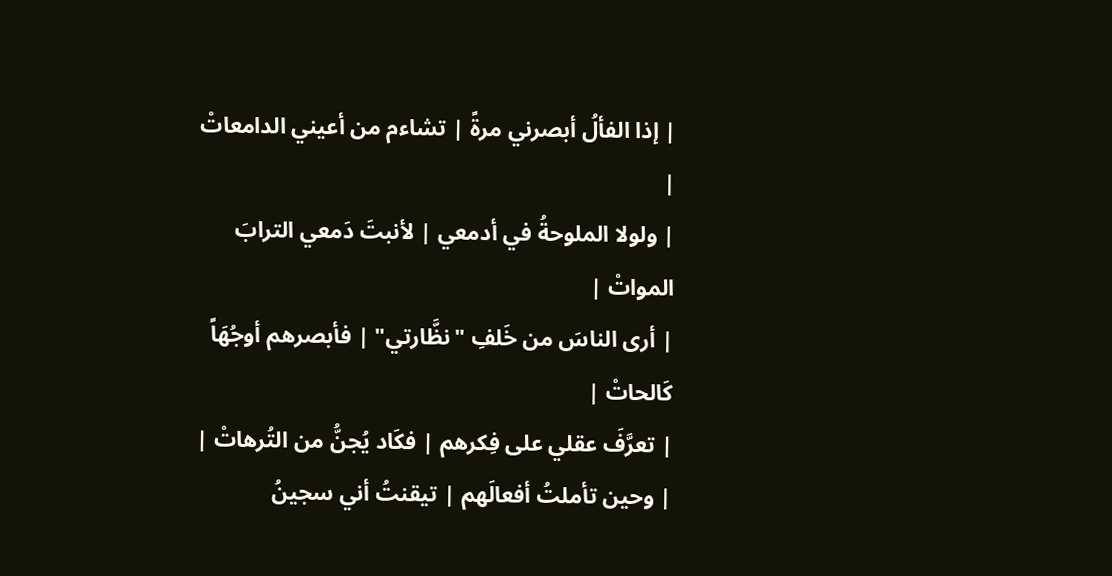| إذا الفألُ أبصرني مرةً | تشاءم من أعيني الدامعاتْ |
| ولولا الملوحةُ في أدمعي | لأنبتَ دَمعي الترابَ المواتْ |
| أرى الناسَ من خَلفِ "نظَّارتي" | فأبصرهم أوجُهَاً كَالحاتْ |
| تعرَّفَ عقلي على فِكرهم | فكَاد يُجنُّ من التُرهاتْ |
| وحين تأملتُ أفعالَهم | تيقنتُ أني سجينُ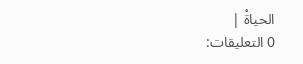الحياةْ |
0 التعليقات: